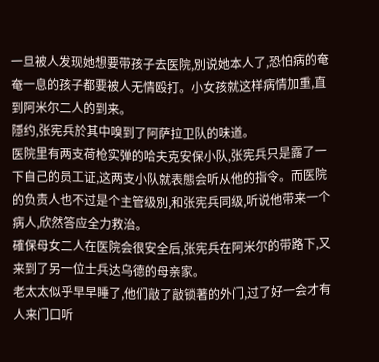一旦被人发现她想要带孩子去医院,別说她本人了,恐怕病的奄奄一息的孩子都要被人无情殴打。小女孩就这样病情加重,直到阿米尔二人的到来。
隱约,张宪兵於其中嗅到了阿萨拉卫队的味道。
医院里有两支荷枪实弹的哈夫克安保小队,张宪兵只是露了一下自己的员工证,这两支小队就表態会听从他的指令。而医院的负责人也不过是个主管级別,和张宪兵同级,听说他带来一个病人,欣然答应全力救治。
確保母女二人在医院会很安全后,张宪兵在阿米尔的带路下,又来到了另一位士兵达乌德的母亲家。
老太太似乎早早睡了,他们敲了敲锁著的外门,过了好一会才有人来门口听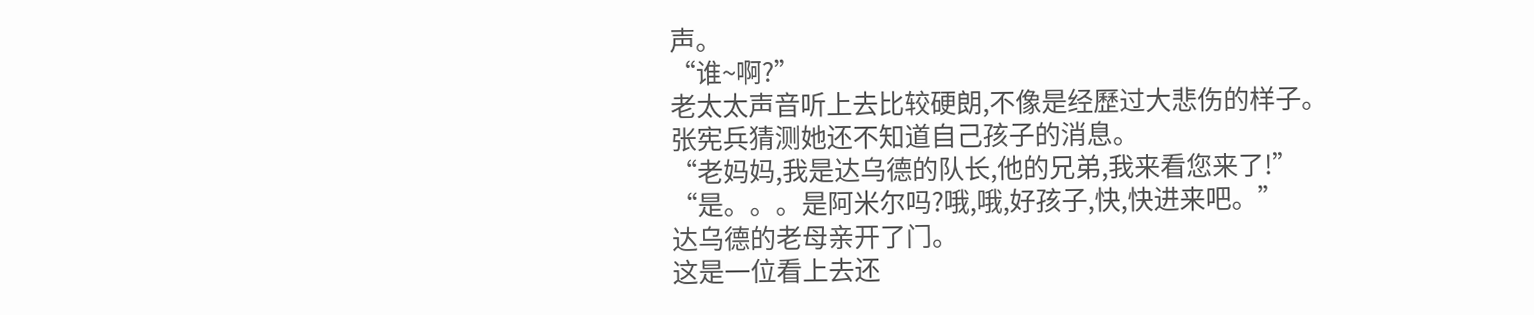声。
“谁~啊?”
老太太声音听上去比较硬朗,不像是经歷过大悲伤的样子。
张宪兵猜测她还不知道自己孩子的消息。
“老妈妈,我是达乌德的队长,他的兄弟,我来看您来了!”
“是。。。是阿米尔吗?哦,哦,好孩子,快,快进来吧。”
达乌德的老母亲开了门。
这是一位看上去还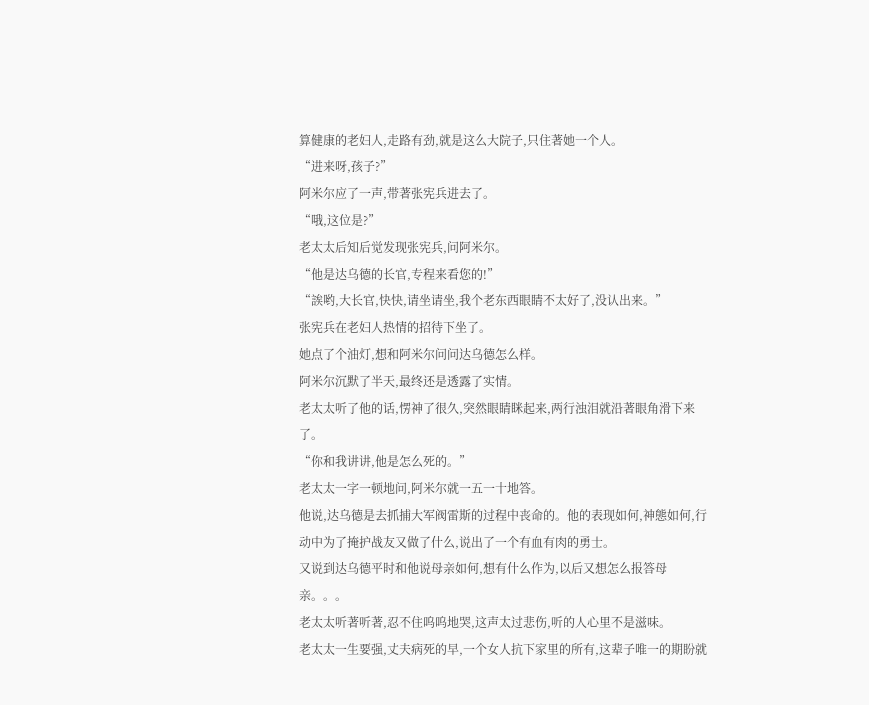算健康的老妇人,走路有劲,就是这么大院子,只住著她一个人。
“进来呀,孩子?”
阿米尔应了一声,带著张宪兵进去了。
“哦,这位是?”
老太太后知后觉发现张宪兵,问阿米尔。
“他是达乌德的长官,专程来看您的!”
“誒哟,大长官,快快,请坐请坐,我个老东西眼睛不太好了,没认出来。”
张宪兵在老妇人热情的招待下坐了。
她点了个油灯,想和阿米尔问问达乌德怎么样。
阿米尔沉默了半天,最终还是透露了实情。
老太太听了他的话,愣神了很久,突然眼睛眯起来,两行浊泪就沿著眼角滑下来了。
“你和我讲讲,他是怎么死的。”
老太太一字一顿地问,阿米尔就一五一十地答。
他说,达乌德是去抓捕大军阀雷斯的过程中丧命的。他的表现如何,神態如何,行动中为了掩护战友又做了什么,说出了一个有血有肉的勇士。
又说到达乌德平时和他说母亲如何,想有什么作为,以后又想怎么报答母亲。。。
老太太听著听著,忍不住呜呜地哭,这声太过悲伤,听的人心里不是滋味。
老太太一生要强,丈夫病死的早,一个女人抗下家里的所有,这辈子唯一的期盼就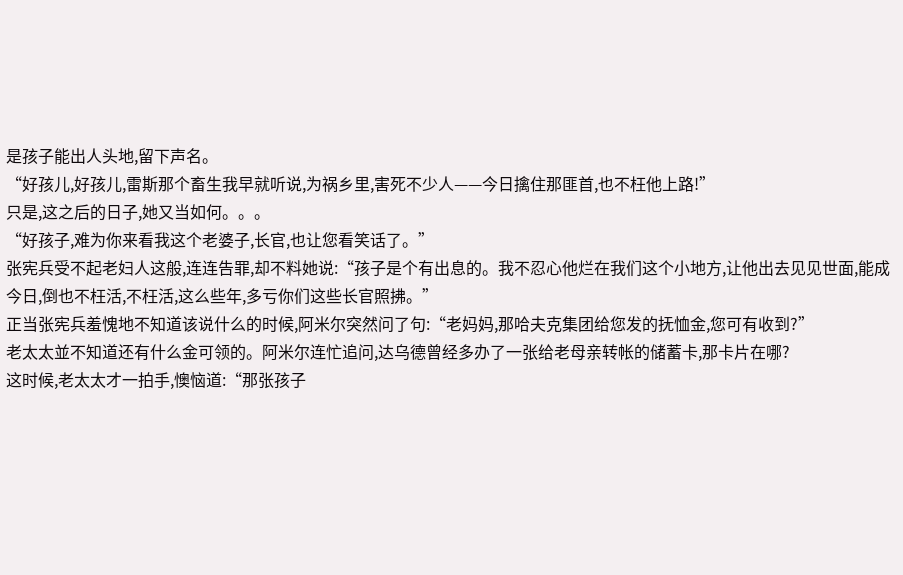是孩子能出人头地,留下声名。
“好孩儿,好孩儿,雷斯那个畜生我早就听说,为祸乡里,害死不少人——今日擒住那匪首,也不枉他上路!”
只是,这之后的日子,她又当如何。。。
“好孩子,难为你来看我这个老婆子,长官,也让您看笑话了。”
张宪兵受不起老妇人这般,连连告罪,却不料她说:“孩子是个有出息的。我不忍心他烂在我们这个小地方,让他出去见见世面,能成今日,倒也不枉活,不枉活,这么些年,多亏你们这些长官照拂。”
正当张宪兵羞愧地不知道该说什么的时候,阿米尔突然问了句:“老妈妈,那哈夫克集团给您发的抚恤金,您可有收到?”
老太太並不知道还有什么金可领的。阿米尔连忙追问,达乌德曾经多办了一张给老母亲转帐的储蓄卡,那卡片在哪?
这时候,老太太才一拍手,懊恼道:“那张孩子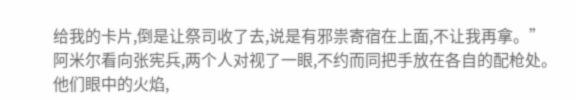给我的卡片,倒是让祭司收了去,说是有邪祟寄宿在上面,不让我再拿。”
阿米尔看向张宪兵,两个人对视了一眼,不约而同把手放在各自的配枪处。
他们眼中的火焰,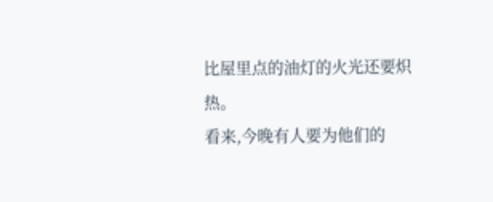比屋里点的油灯的火光还要炽热。
看来,今晚有人要为他们的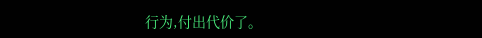行为,付出代价了。